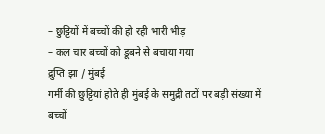– छुट्टियों में बच्चों की हो रही भारी भीड़
– कल चार बच्चों को डूबने से बचाया गया
द्रुप्ति झा / मुंबई
गर्मी की छुट्टियां होते ही मुंबई के समुद्री तटों पर बड़ी संख्या में बच्चों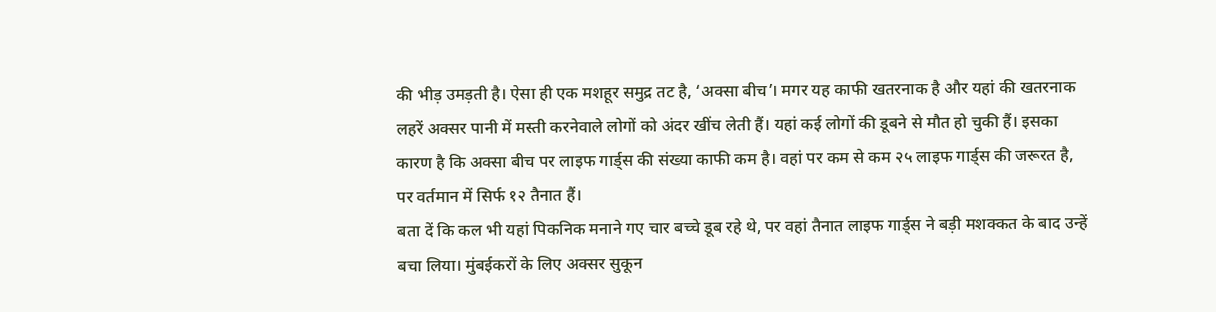की भीड़ उमड़ती है। ऐसा ही एक मशहूर समुद्र तट है, ‘अक्सा बीच’। मगर यह काफी खतरनाक है और यहां की खतरनाक लहरें अक्सर पानी में मस्ती करनेवाले लोगों को अंदर खींच लेती हैं। यहां कई लोगों की डूबने से मौत हो चुकी हैं। इसका कारण है कि अक्सा बीच पर लाइफ गार्ड्स की संख्या काफी कम है। वहां पर कम से कम २५ लाइफ गार्ड्स की जरूरत है, पर वर्तमान में सिर्फ १२ तैनात हैं।
बता दें कि कल भी यहां पिकनिक मनाने गए चार बच्चे डूब रहे थे, पर वहां तैनात लाइफ गार्ड्स ने बड़ी मशक्कत के बाद उन्हें बचा लिया। मुंबईकरों के लिए अक्सर सुकून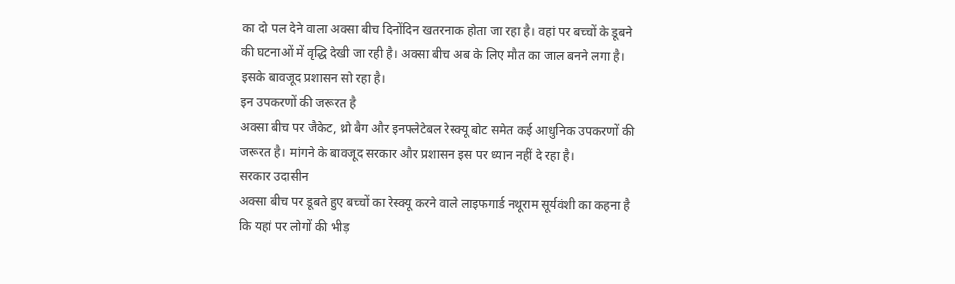का दो पल देने वाला अक्सा बीच दिनोंदिन खतरनाक होता जा रहा है। वहां पर बच्चों के डूबने की घटनाओं में वृद्धि देखी जा रही है। अक्सा बीच अब के लिए मौत का जाल बनने लगा है। इसके बावजूद प्रशासन सो रहा है।
इन उपकरणों की जरूरत है
अक्सा बीच पर जैकेट, थ्रो बैग और इनफ्लेटेबल रेस्क्यू बोट समेत कई आधुनिक उपकरणों की जरूरत है। मांगने के बावजूद सरकार और प्रशासन इस पर ध्यान नहीं दे रहा है।
सरकार उदासीन
अक्सा बीच पर डूबते हुए बच्चों का रेस्क्यू करने वाले लाइफगार्ड नथूराम सूर्यवंशी का कहना है कि यहां पर लोगों की भीड़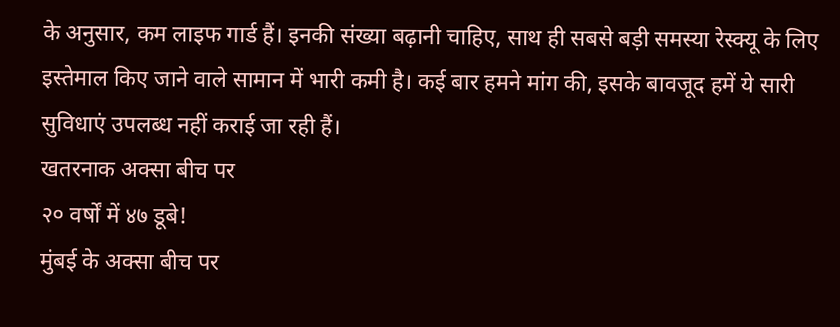के अनुसार, कम लाइफ गार्ड हैं। इनकी संख्या बढ़ानी चाहिए, साथ ही सबसे बड़ी समस्या रेस्क्यू के लिए इस्तेमाल किए जाने वाले सामान में भारी कमी है। कई बार हमने मांग की, इसके बावजूद हमें ये सारी सुविधाएं उपलब्ध नहीं कराई जा रही हैं।
खतरनाक अक्सा बीच पर
२० वर्षों में ४७ डूबे!
मुंबई के अक्सा बीच पर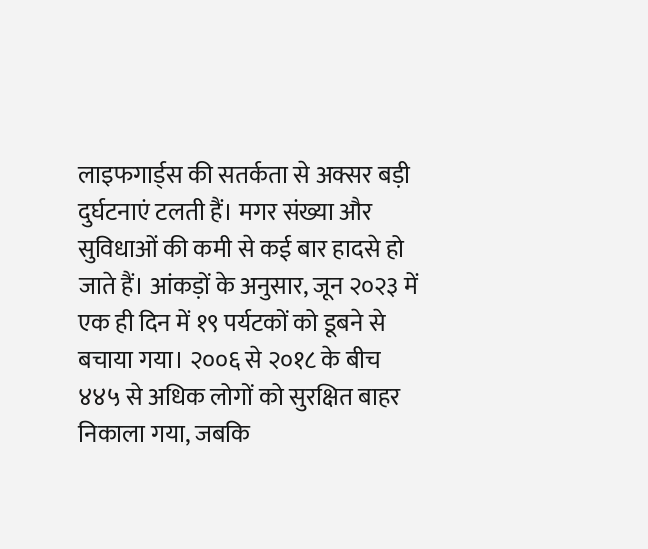लाइफगार्ड्स की सतर्कता से अक्सर बड़ी दुर्घटनाएं टलती हैं। मगर संख्या और सुविधाओं की कमी से कई बार हादसे हो जाते हैं। आंकड़ों के अनुसार, जून २०२३ में एक ही दिन में १९ पर्यटकों को डूबने से बचाया गया। २००६ से २०१८ के बीच ४४५ से अधिक लोगों को सुरक्षित बाहर निकाला गया, जबकि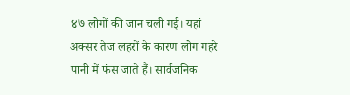४७ लोगों की जान चली गई। यहां अक्सर तेज लहरों के कारण लोग गहरे पानी में फंस जाते हैं। सार्वजनिक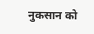नुकसान को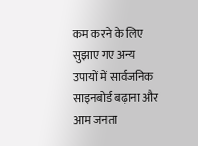कम करने के लिए सुझाए गए अन्य उपायों में सार्वजनिक साइनबोर्ड बढ़ाना और आम जनता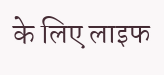के लिए लाइफ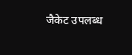जैकेट उपलब्ध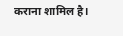कराना शामिल है।